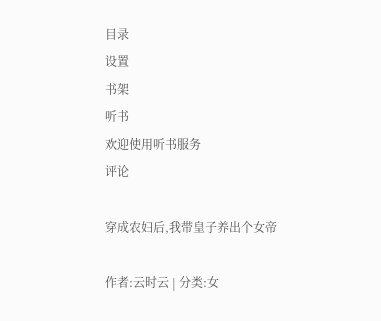目录
设置
书架
听书
欢迎使用听书服务
评论

穿成农妇后,我带皇子养出个女帝

作者:云时云 | 分类:女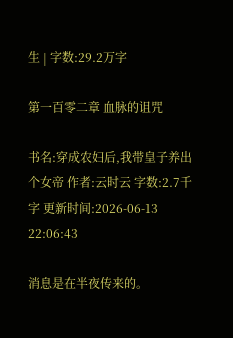生 | 字数:29.2万字

第一百零二章 血脉的诅咒

书名:穿成农妇后,我带皇子养出个女帝 作者:云时云 字数:2.7千字 更新时间:2026-06-13 22:06:43

消息是在半夜传来的。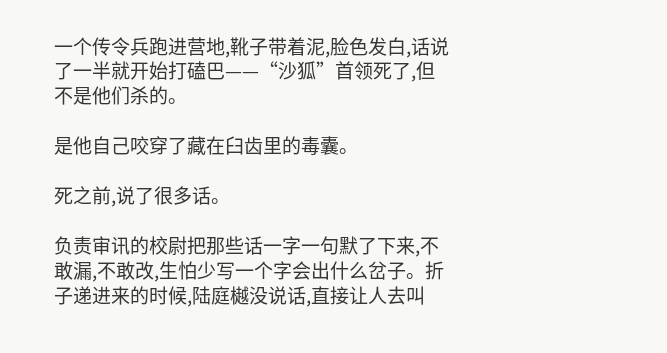一个传令兵跑进营地,靴子带着泥,脸色发白,话说了一半就开始打磕巴——“沙狐”首领死了,但不是他们杀的。

是他自己咬穿了藏在臼齿里的毒囊。

死之前,说了很多话。

负责审讯的校尉把那些话一字一句默了下来,不敢漏,不敢改,生怕少写一个字会出什么岔子。折子递进来的时候,陆庭樾没说话,直接让人去叫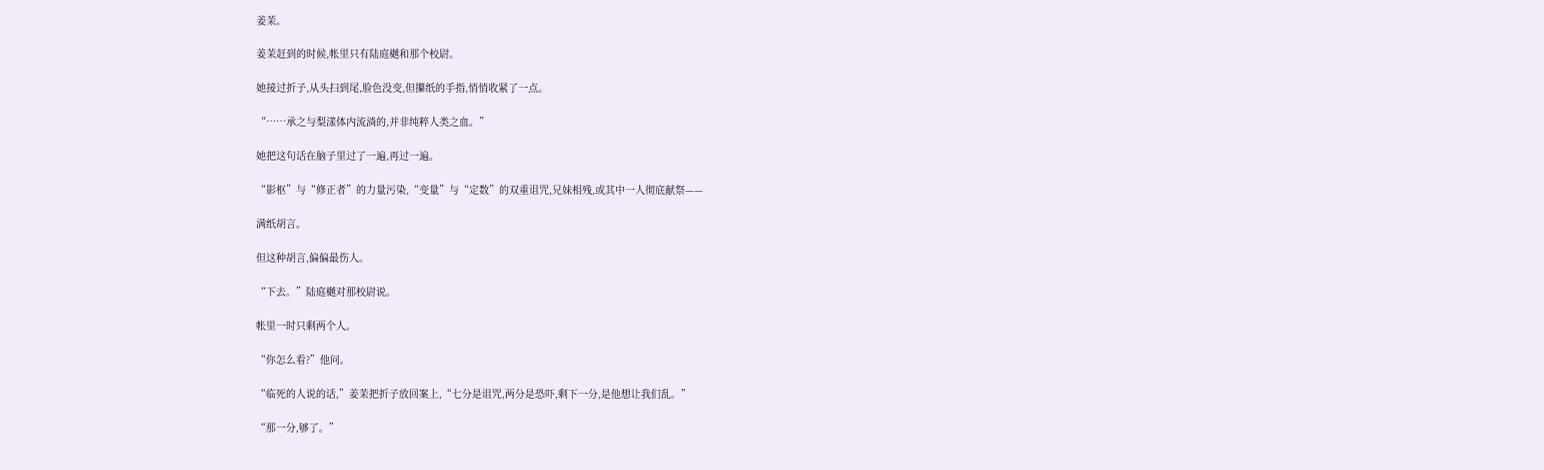姜茉。

姜茉赶到的时候,帐里只有陆庭樾和那个校尉。

她接过折子,从头扫到尾,脸色没变,但攥纸的手指,悄悄收紧了一点。

“……承之与梨漾体内流淌的,并非纯粹人类之血。”

她把这句话在脑子里过了一遍,再过一遍。

“影枢”与“修正者”的力量污染,“变量”与“定数”的双重诅咒,兄妹相残,或其中一人彻底献祭——

满纸胡言。

但这种胡言,偏偏最伤人。

“下去。”陆庭樾对那校尉说。

帐里一时只剩两个人。

“你怎么看?”他问。

“临死的人说的话,”姜茉把折子放回案上,“七分是诅咒,两分是恐吓,剩下一分,是他想让我们乱。”

“那一分,够了。”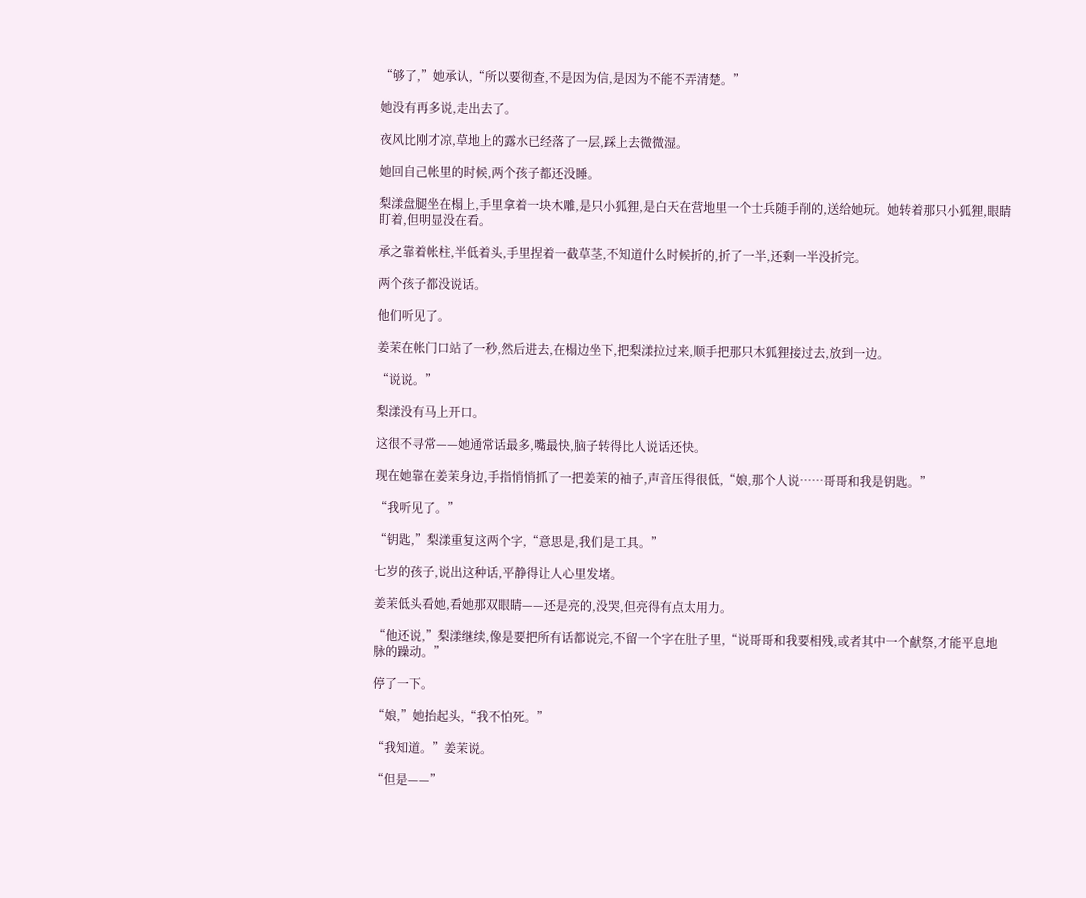“够了,”她承认,“所以要彻查,不是因为信,是因为不能不弄清楚。”

她没有再多说,走出去了。

夜风比刚才凉,草地上的露水已经落了一层,踩上去微微湿。

她回自己帐里的时候,两个孩子都还没睡。

梨漾盘腿坐在榻上,手里拿着一块木雕,是只小狐狸,是白天在营地里一个士兵随手削的,送给她玩。她转着那只小狐狸,眼睛盯着,但明显没在看。

承之靠着帐柱,半低着头,手里捏着一截草茎,不知道什么时候折的,折了一半,还剩一半没折完。

两个孩子都没说话。

他们听见了。

姜茉在帐门口站了一秒,然后进去,在榻边坐下,把梨漾拉过来,顺手把那只木狐狸接过去,放到一边。

“说说。”

梨漾没有马上开口。

这很不寻常——她通常话最多,嘴最快,脑子转得比人说话还快。

现在她靠在姜茉身边,手指悄悄抓了一把姜茉的袖子,声音压得很低,“娘,那个人说……哥哥和我是钥匙。”

“我听见了。”

“钥匙,”梨漾重复这两个字,“意思是,我们是工具。”

七岁的孩子,说出这种话,平静得让人心里发堵。

姜茉低头看她,看她那双眼睛——还是亮的,没哭,但亮得有点太用力。

“他还说,”梨漾继续,像是要把所有话都说完,不留一个字在肚子里,“说哥哥和我要相残,或者其中一个献祭,才能平息地脉的躁动。”

停了一下。

“娘,”她抬起头,“我不怕死。”

“我知道。”姜茉说。

“但是——”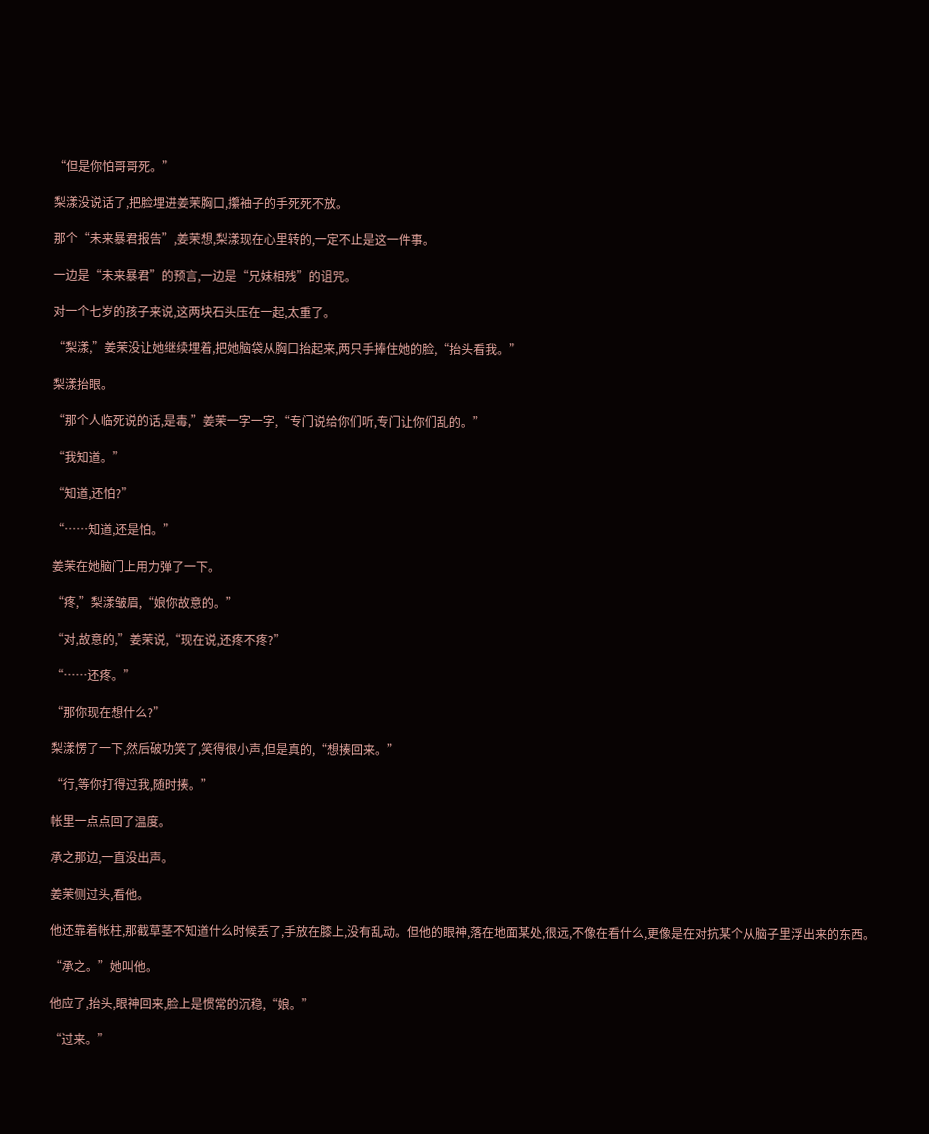“但是你怕哥哥死。”

梨漾没说话了,把脸埋进姜茉胸口,攥袖子的手死死不放。

那个“未来暴君报告”,姜茉想,梨漾现在心里转的,一定不止是这一件事。

一边是“未来暴君”的预言,一边是“兄妹相残”的诅咒。

对一个七岁的孩子来说,这两块石头压在一起,太重了。

“梨漾,”姜茉没让她继续埋着,把她脑袋从胸口抬起来,两只手捧住她的脸,“抬头看我。”

梨漾抬眼。

“那个人临死说的话,是毒,”姜茉一字一字,“专门说给你们听,专门让你们乱的。”

“我知道。”

“知道,还怕?”

“……知道,还是怕。”

姜茉在她脑门上用力弹了一下。

“疼,”梨漾皱眉,“娘你故意的。”

“对,故意的,”姜茉说,“现在说,还疼不疼?”

“……还疼。”

“那你现在想什么?”

梨漾愣了一下,然后破功笑了,笑得很小声,但是真的,“想揍回来。”

“行,等你打得过我,随时揍。”

帐里一点点回了温度。

承之那边,一直没出声。

姜茉侧过头,看他。

他还靠着帐柱,那截草茎不知道什么时候丢了,手放在膝上,没有乱动。但他的眼神,落在地面某处,很远,不像在看什么,更像是在对抗某个从脑子里浮出来的东西。

“承之。”她叫他。

他应了,抬头,眼神回来,脸上是惯常的沉稳,“娘。”

“过来。”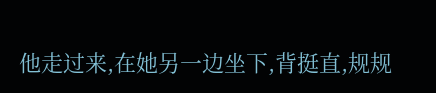他走过来,在她另一边坐下,背挺直,规规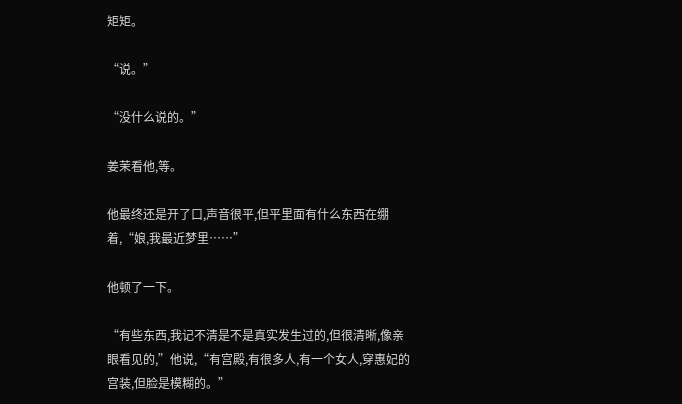矩矩。

“说。”

“没什么说的。”

姜茉看他,等。

他最终还是开了口,声音很平,但平里面有什么东西在绷着,“娘,我最近梦里……”

他顿了一下。

“有些东西,我记不清是不是真实发生过的,但很清晰,像亲眼看见的,”他说,“有宫殿,有很多人,有一个女人,穿惠妃的宫装,但脸是模糊的。”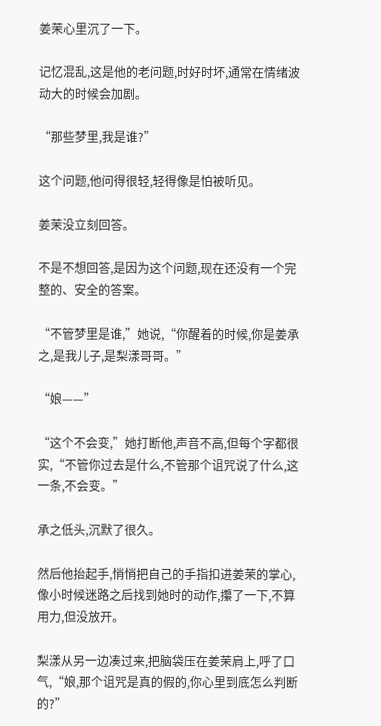姜茉心里沉了一下。

记忆混乱,这是他的老问题,时好时坏,通常在情绪波动大的时候会加剧。

“那些梦里,我是谁?”

这个问题,他问得很轻,轻得像是怕被听见。

姜茉没立刻回答。

不是不想回答,是因为这个问题,现在还没有一个完整的、安全的答案。

“不管梦里是谁,”她说,“你醒着的时候,你是姜承之,是我儿子,是梨漾哥哥。”

“娘——”

“这个不会变,”她打断他,声音不高,但每个字都很实,“不管你过去是什么,不管那个诅咒说了什么,这一条,不会变。”

承之低头,沉默了很久。

然后他抬起手,悄悄把自己的手指扣进姜茉的掌心,像小时候迷路之后找到她时的动作,攥了一下,不算用力,但没放开。

梨漾从另一边凑过来,把脑袋压在姜茉肩上,呼了口气,“娘,那个诅咒是真的假的,你心里到底怎么判断的?”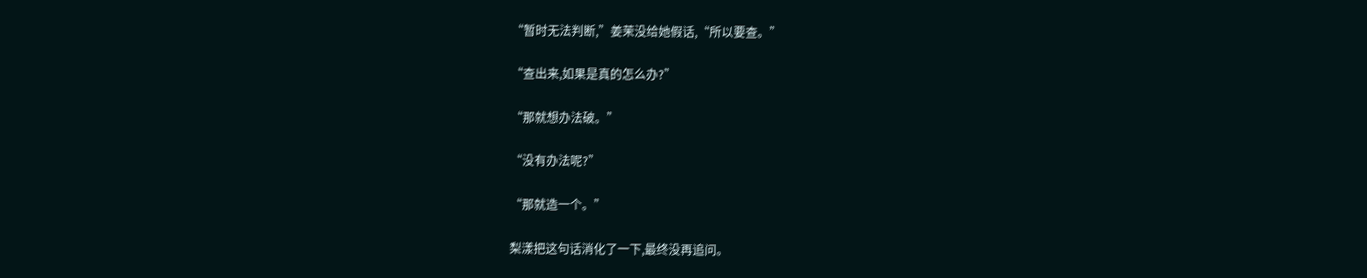“暂时无法判断,”姜茉没给她假话,“所以要查。”

“查出来,如果是真的怎么办?”

“那就想办法破。”

“没有办法呢?”

“那就造一个。”

梨漾把这句话消化了一下,最终没再追问。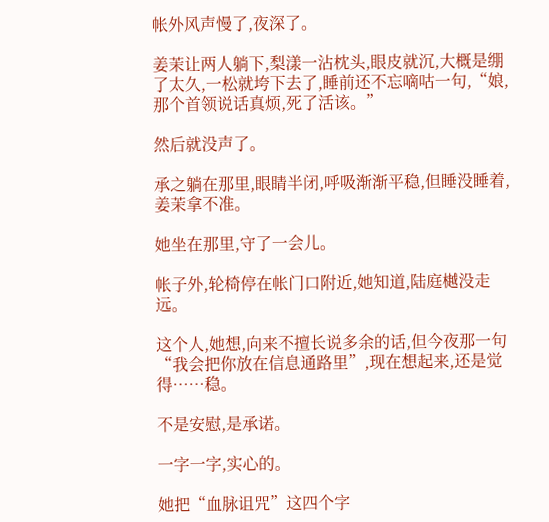帐外风声慢了,夜深了。

姜茉让两人躺下,梨漾一沾枕头,眼皮就沉,大概是绷了太久,一松就垮下去了,睡前还不忘嘀咕一句,“娘,那个首领说话真烦,死了活该。”

然后就没声了。

承之躺在那里,眼睛半闭,呼吸渐渐平稳,但睡没睡着,姜茉拿不准。

她坐在那里,守了一会儿。

帐子外,轮椅停在帐门口附近,她知道,陆庭樾没走远。

这个人,她想,向来不擅长说多余的话,但今夜那一句“我会把你放在信息通路里”,现在想起来,还是觉得……稳。

不是安慰,是承诺。

一字一字,实心的。

她把“血脉诅咒”这四个字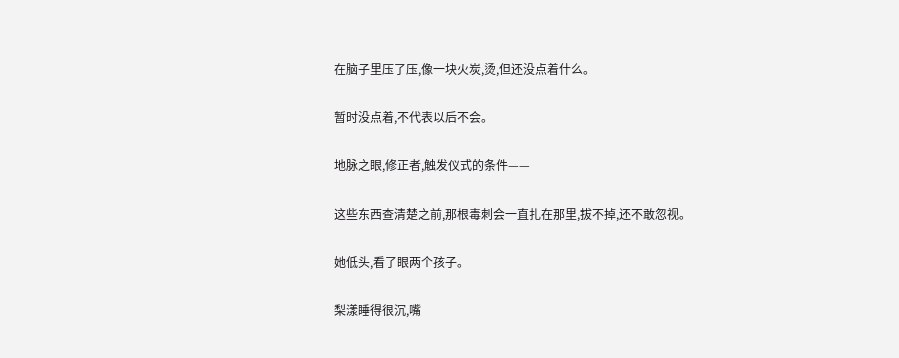在脑子里压了压,像一块火炭,烫,但还没点着什么。

暂时没点着,不代表以后不会。

地脉之眼,修正者,触发仪式的条件——

这些东西查清楚之前,那根毒刺会一直扎在那里,拔不掉,还不敢忽视。

她低头,看了眼两个孩子。

梨漾睡得很沉,嘴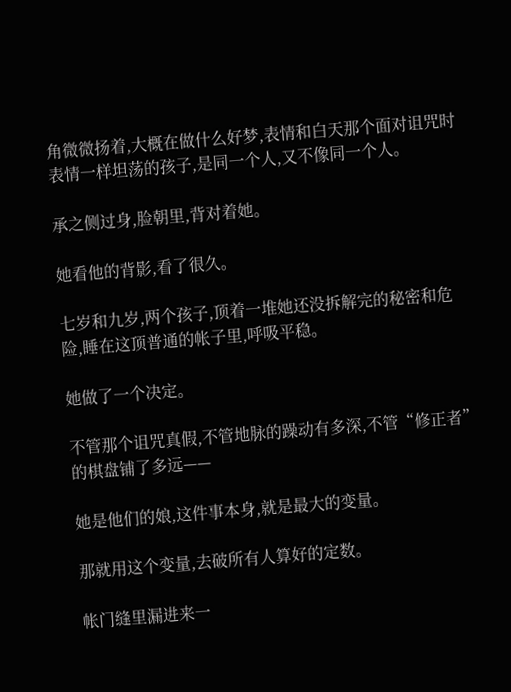角微微扬着,大概在做什么好梦,表情和白天那个面对诅咒时表情一样坦荡的孩子,是同一个人,又不像同一个人。

承之侧过身,脸朝里,背对着她。

她看他的背影,看了很久。

七岁和九岁,两个孩子,顶着一堆她还没拆解完的秘密和危险,睡在这顶普通的帐子里,呼吸平稳。

她做了一个决定。

不管那个诅咒真假,不管地脉的躁动有多深,不管“修正者”的棋盘铺了多远——

她是他们的娘,这件事本身,就是最大的变量。

那就用这个变量,去破所有人算好的定数。

帐门缝里漏进来一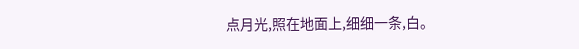点月光,照在地面上,细细一条,白。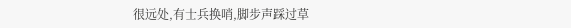很远处,有士兵换哨,脚步声踩过草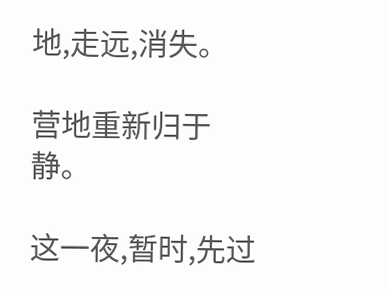地,走远,消失。

营地重新归于静。

这一夜,暂时,先过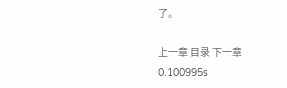了。

上一章 目录 下一章
0.100995s